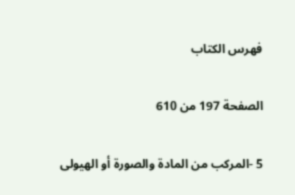فهرس الكتاب

الصفحة 197 من 610

5 -المركب من المادة والصورة أو الهيولى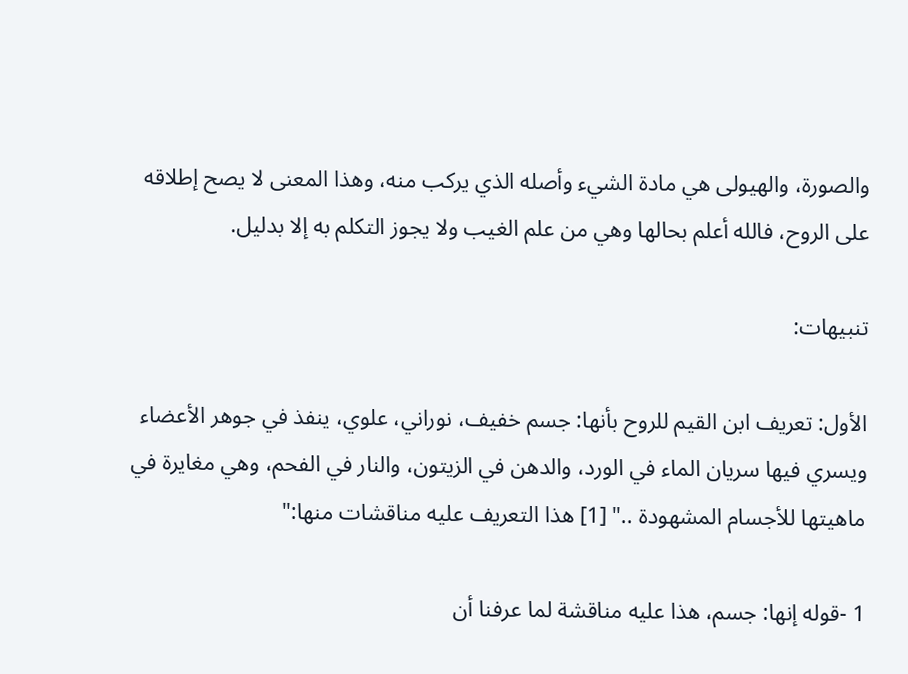والصورة، والهيولى هي مادة الشيء وأصله الذي يركب منه، وهذا المعنى لا يصح إطلاقه على الروح، فالله أعلم بحالها وهي من علم الغيب ولا يجوز التكلم به إلا بدليل.

تنبيهات:

الأول: تعريف ابن القيم للروح بأنها: جسم خفيف، نوراني، علوي، ينفذ في جوهر الأعضاء ويسري فيها سريان الماء في الورد، والدهن في الزيتون، والنار في الفحم، وهي مغايرة في ماهيتها للأجسام المشهودة .." [1] هذا التعريف عليه مناقشات منها:"

1 -قوله إنها: جسم، هذا عليه مناقشة لما عرفنا أن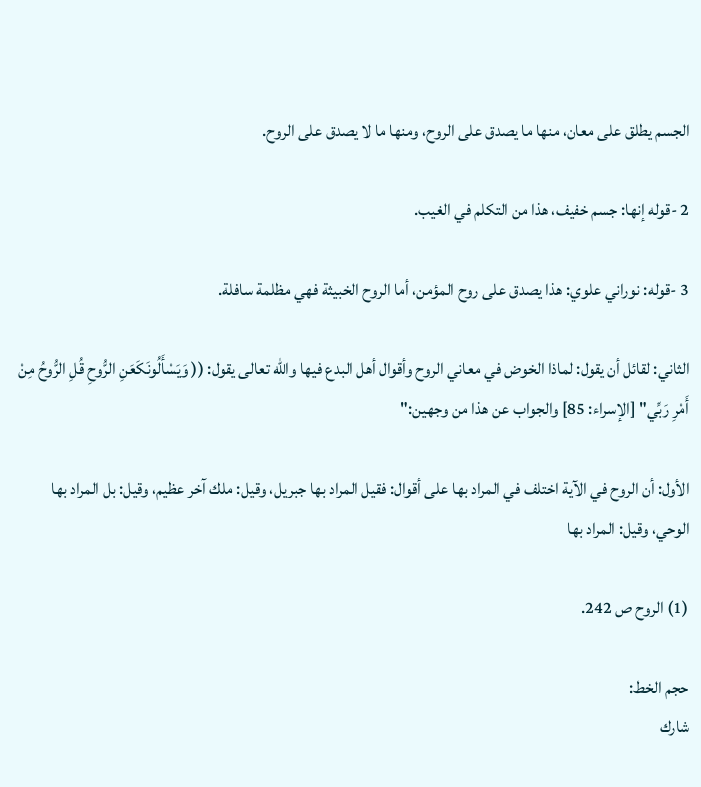الجسم يطلق على معان، منها ما يصدق على الروح، ومنها ما لا يصدق على الروح.

2 -قوله إنها: جسم خفيف، هذا من التكلم في الغيب.

3 -قوله: نوراني علوي: هذا يصدق على روح المؤمن، أما الروح الخبيثة فهي مظلمة سافلة.

الثاني: لقائل أن يقول: لماذا الخوض في معاني الروح وأقوال أهل البدع فيها والله تعالى يقول: (( وَيَسْأَلُونَكَعَنِ الرُّوحِ قُلِ الرُّوحُ مِنْ أَمْرِ رَبِّي" [الإسراء: 85] والجواب عن هذا من وجهين:"

الأول: أن الروح في الآية اختلف في المراد بها على أقوال: فقيل المراد بها جبريل، وقيل: ملك آخر عظيم، وقيل: بل المراد بها الوحي، وقيل: المراد بها

(1) الروح ص 242.

حجم الخط:
شارك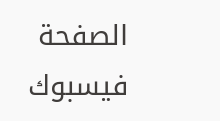الصفحة
فيسبوك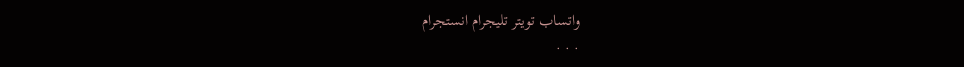واتساب تويتر تليجرام انستجرام
. . .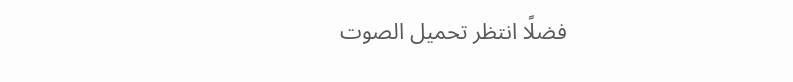فضلًا انتظر تحميل الصوت